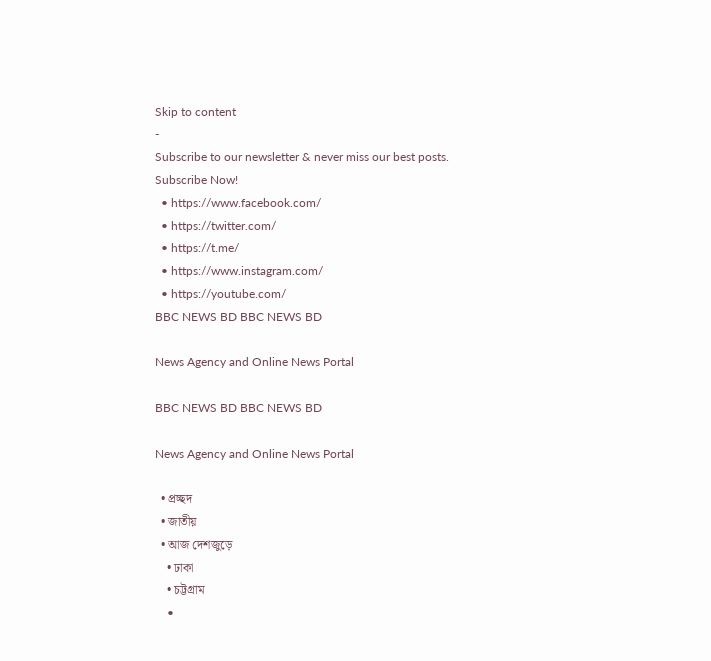Skip to content
-
Subscribe to our newsletter & never miss our best posts. Subscribe Now!
  • https://www.facebook.com/
  • https://twitter.com/
  • https://t.me/
  • https://www.instagram.com/
  • https://youtube.com/
BBC NEWS BD BBC NEWS BD

News Agency and Online News Portal

BBC NEWS BD BBC NEWS BD

News Agency and Online News Portal

  • প্রচ্ছদ
  • জাতীয়
  • আজ দেশজুড়ে
    • ঢাকা
    • চট্টগ্রাম
    •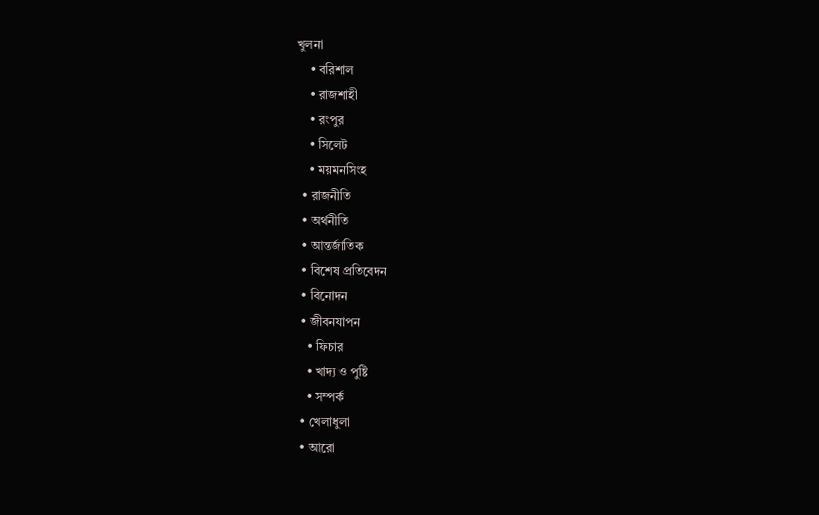খুলনা
    • বরিশাল
    • রাজশাহী
    • রংপুর
    • সিলেট
    • ময়মনসিংহ
  • রাজনীতি
  • অর্থনীতি
  • আন্তর্জাতিক
  • বিশেষ প্রতিবেদন
  • বিনোদন
  • জীবনযাপন
    • ফিচার
    • খাদ্য ও পুষ্টি
    • সম্পর্ক
  • খেলাধুলা
  • আরো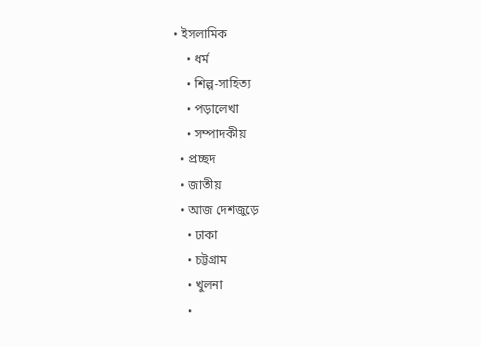• ইসলামিক
    • ধর্ম
    • শিল্প-সাহিত্য
    • পড়ালেখা
    • সম্পাদকীয়
  • প্রচ্ছদ
  • জাতীয়
  • আজ দেশজুড়ে
    • ঢাকা
    • চট্টগ্রাম
    • খুলনা
    •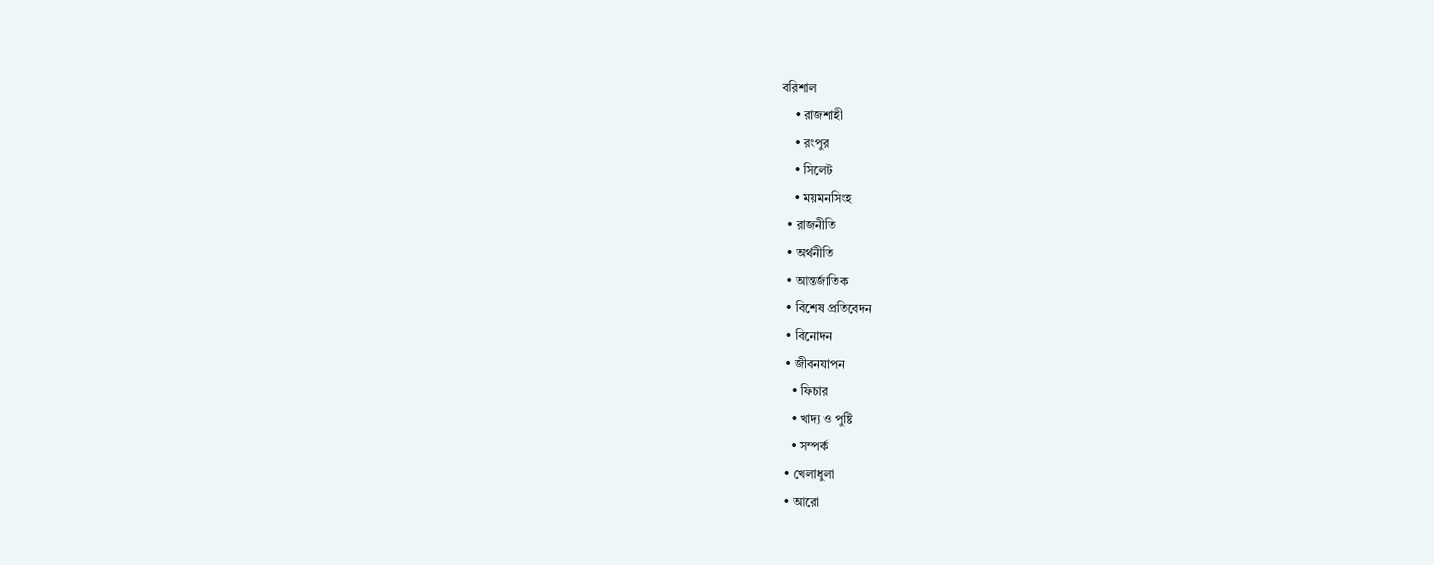বরিশাল
    • রাজশাহী
    • রংপুর
    • সিলেট
    • ময়মনসিংহ
  • রাজনীতি
  • অর্থনীতি
  • আন্তর্জাতিক
  • বিশেষ প্রতিবেদন
  • বিনোদন
  • জীবনযাপন
    • ফিচার
    • খাদ্য ও পুষ্টি
    • সম্পর্ক
  • খেলাধুলা
  • আরো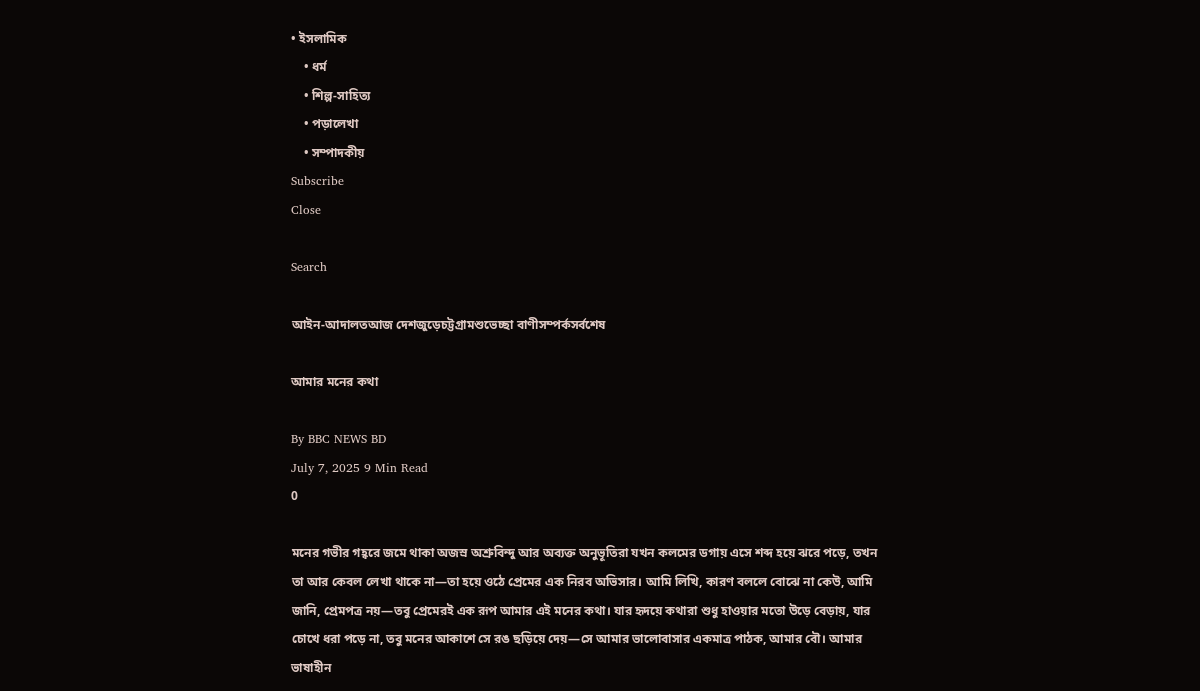• ইসলামিক
    • ধর্ম
    • শিল্প-সাহিত্য
    • পড়ালেখা
    • সম্পাদকীয়
Subscribe
Close

Search

আইন-আদালতআজ দেশজুড়েচট্টগ্রামশুভেচ্ছা বাণীসম্পর্কসর্বশেষ

আমার মনের কথা

By BBC NEWS BD
July 7, 2025 9 Min Read
0

মনের গভীর গহ্বরে জমে থাকা অজস্র অশ্রুবিন্দু আর অব্যক্ত অনুভূতিরা যখন কলমের ডগায় এসে শব্দ হয়ে ঝরে পড়ে, তখন তা আর কেবল লেখা থাকে না—তা হয়ে ওঠে প্রেমের এক নিরব অভিসার। আমি লিখি, কারণ বললে বোঝে না কেউ, আমি জানি, প্রেমপত্র নয়—তবু প্রেমেরই এক রূপ আমার এই মনের কথা। যার হৃদয়ে কথারা শুধু হাওয়ার মতো উড়ে বেড়ায়, যার চোখে ধরা পড়ে না, তবু মনের আকাশে সে রঙ ছড়িয়ে দেয়—সে আমার ভালোবাসার একমাত্র পাঠক, আমার বৌ। আমার ভাষাহীন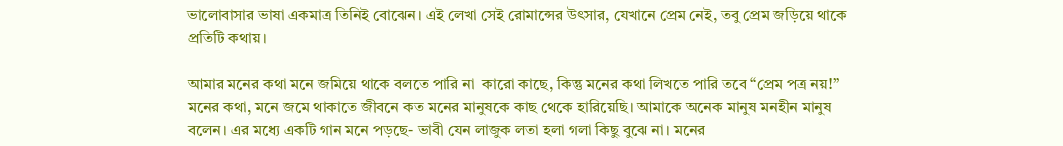ভালোবাসার ভাষা একমাত্র তিনিই বোঝেন। এই লেখা সেই রোমান্সের উৎসার, যেখানে প্রেম নেই, তবু প্রেম জড়িয়ে থাকে প্রতিটি কথায়।

আমার মনের কথা মনে জমিয়ে থাকে বলতে পারি না  কারো কাছে, কিন্তু মনের কথা লিখতে পারি তবে “প্রেম পত্র নয়!” মনের কথা, মনে জমে থাকাতে জীবনে কত মনের মানুষকে কাছ থেকে হারিয়েছি। আমাকে অনেক মানুষ মনহীন মানুষ বলেন। এর মধ্যে একটি গান মনে পড়ছে- ভাবী যেন লাজুক লতা হলা গলা কিছু বুঝে না। মনের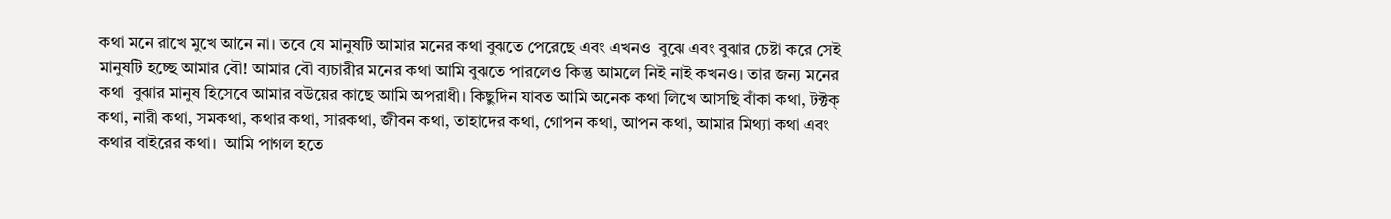কথা মনে রাখে মুখে আনে না। তবে যে মানুষটি আমার মনের কথা বুঝতে পেরেছে এবং এখনও  বুঝে এবং বুঝার চেষ্টা করে সেই মানুষটি হচ্ছে আমার বৌ! আমার বৌ ব্যচারীর মনের কথা আমি বুঝতে পারলেও কিন্তু আমলে নিই নাই কখনও। তার জন্য মনের কথা  বুঝার মানুষ হিসেবে আমার বউয়ের কাছে আমি অপরাধী। কিছুদিন যাবত আমি অনেক কথা লিখে আসছি বাঁকা কথা, টক্টক্ কথা, নারী কথা, সমকথা, কথার কথা, সারকথা, জীবন কথা, তাহাদের কথা, গোপন কথা, আপন কথা, আমার মিথ্যা কথা এবং কথার বাইরের কথা।  আমি পাগল হতে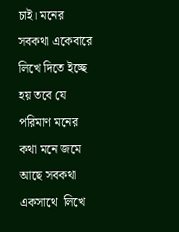চাই। মনের সবকথা একেবারে লিখে দিতে ইচ্ছে হয় তবে যে পরিমাণ মনের কথা মনে জমে আছে সবকথা একসাথে  লিখে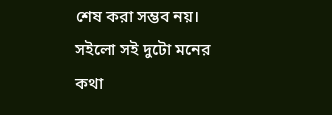শেষ করা সম্ভব নয়। সইলো সই দুটো মনের কথা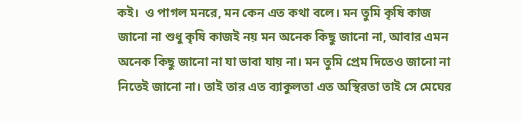কই।  ও পাগল মনরে, মন কেন এত কথা বলে। মন তুমি কৃষি কাজ জানো না শুধু কৃষি কাজই নয় মন অনেক কিছু জানো না, আবার এমন অনেক কিছু জানো না যা ভাবা যায় না। মন তুমি প্রেম দিতেও জানো না নিতেই জানো না। তাই তার এত ব্যাকুলতা এত অস্থিরতা তাই সে মেঘের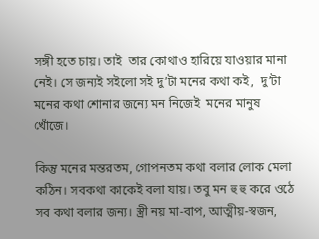সঙ্গী হতে চায়। তাই  তার কোথাও হারিয়ে যাওয়ার মানা নেই। সে জন্যই সইলো সই দু’টা মনের কথা কই,  দু’টা মনের কথা শোনার জন্যে মন নিজেই  মনের মানুষ খোঁজে।

কিন্তু মনের মন্তরতম, গোপনতম কথা বলার লোক মেলা কঠিন। সবকথা কাকেই বলা যায়। তবু মন হু হু করে ওঠে সব কথা বলার জন্য। স্ত্রী নয় মা-বাপ, আত্মীয়-স্বজন,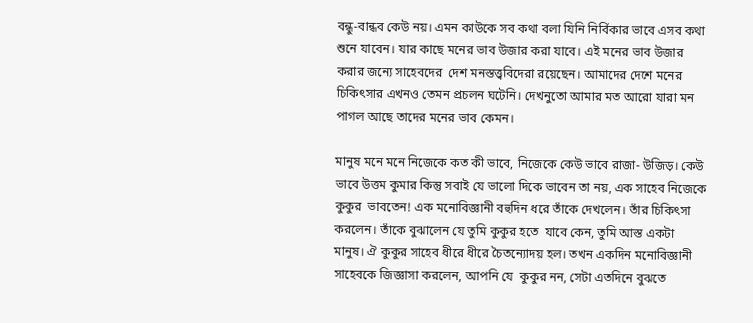বন্ধু-বান্ধব কেউ নয়। এমন কাউকে সব কথা বলা যিনি নির্বিকার ভাবে এসব কথা শুনে যাবেন। যার কাছে মনের ভাব উজার করা যাবে। এই মনের ভাব উজার করার জন্যে সাহেবদের  দেশ মনস্তত্ত্ববিদেরা রয়েছেন। আমাদের দেশে মনের চিকিৎসার এখনও তেমন প্রচলন ঘটেনি। দেখনুতো আমার মত আরো যারা মন পাগল আছে তাদের মনের ভাব কেমন।

মানুষ মনে মনে নিজেকে কত কী ভাবে, নিজেকে কেউ ভাবে রাজা- উজিড়। কেউ ভাবে উত্তম কুমার কিন্তু সবাই যে ভালো দিকে ভাবেন তা নয়, এক সাহেব নিজেকে কুকুর  ভাবতেন! এক মনোবিজ্ঞানী বহুদিন ধরে তাঁকে দেখলেন। তাঁর চিকিৎসা করলেন। তাঁকে বুঝালেন যে তুমি কুকুর হতে  যাবে কেন, তুমি আস্ত একটা  মানুষ। ঐ কুকুর সাহেব ধীরে ধীরে চৈতন্যোদয় হল। তখন একদিন মনোবিজ্ঞানী সাহেবকে জিজ্ঞাসা করলেন, আপনি যে  কুকুর নন, সেটা এতদিনে বুঝতে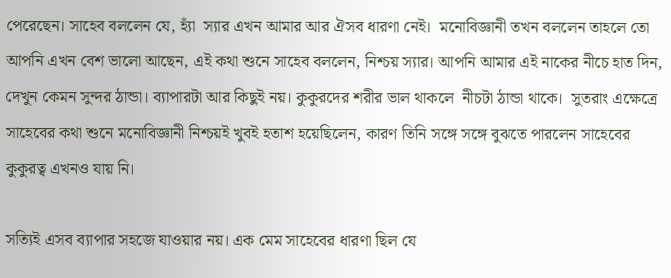পেরেছেন। সাহেব বললেন যে, হ্যাঁ  স্যার এখন আমার আর ঐসব ধারণা নেই।  মনোবিজ্ঞানী তখন বললেন তাহলে তো আপনি এখন বেশ ভালো আছেন, এই কথা শুনে সাহেব বললেন, নিশ্চয় স্যার। আপনি আমার এই নাকের নীচে হাত দিন, দেখুন কেমন সুন্দর ঠান্ডা। ব্যাপারটা আর কিছুই নয়। কুকুরদের শরীর ভাল থাকলে  নীচটা ঠান্ডা থাকে।  সুতরাং এক্ষেত্রে সাহেবের কথা শুনে মনোবিজ্ঞানী নিশ্চয়ই খুবই হতাশ হয়েছিলেন, কারণ তিনি সঙ্গে সঙ্গে বুঝতে পারলেন সাহেবের কুকুরত্ব এখনও যায় নি।

সত্যিই এসব ব্যাপার সহজে যাওয়ার নয়। এক মেম সাহেবের ধারণা ছিল যে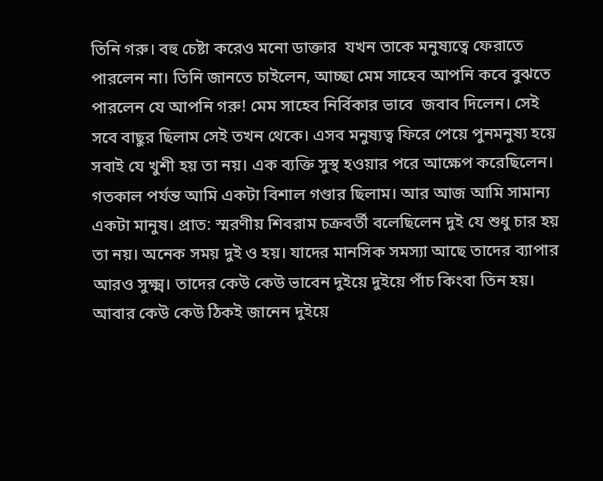তিনি গরু। বহু চেষ্টা করেও মনো ডাক্তার  যখন তাকে মনুষ্যত্বে ফেরাতে পারলেন না। তিনি জানতে চাইলেন, আচ্ছা মেম সাহেব আপনি কবে বুঝতে  পারলেন যে আপনি গরু! মেম সাহেব নির্বিকার ভাবে  জবাব দিলেন। সেই সবে বাছুর ছিলাম সেই তখন থেকে। এসব মনুষ্যত্ব ফিরে পেয়ে পুনমনুষ্য হয়ে  সবাই যে খুশী হয় তা নয়। এক ব্যক্তি সুস্থ হওয়ার পরে আক্ষেপ করেছিলেন। গতকাল পর্যন্ত আমি একটা বিশাল গণ্ডার ছিলাম। আর আজ আমি সামান্য একটা মানুষ। প্রাত: স্মরণীয় শিবরাম চক্রবর্তী বলেছিলেন দুই যে শুধু চার হয় তা নয়। অনেক সময় দুই ও হয়। যাদের মানসিক সমস্যা আছে তাদের ব্যাপার আরও সুক্ষ্ম। তাদের কেউ কেউ ভাবেন দুইয়ে দুইয়ে পাঁচ কিংবা তিন হয়। আবার কেউ কেউ ঠিকই জানেন দুইয়ে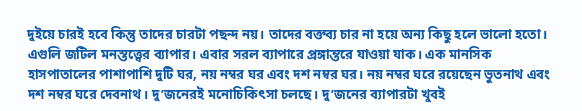দুইয়ে চারই হবে কিন্তু তাদের চারটা পছন্দ নয়। তাদের বক্তব্য চার না হয়ে অন্য কিছু হলে ভালো হতো। এগুলি জটিল মনস্তত্ত্বের ব্যাপার। এবার সরল ব্যাপারে প্রঙ্গান্তরে যাওয়া যাক। এক মানসিক হাসপাতালের পাশাপাশি দুটি ঘর, নয় নম্বর ঘর এবং দশ নম্বর ঘর। নয় নম্বর ঘরে রয়েছেন ভুতনাথ এবং দশ নম্বর ঘরে দেবনাথ। দু’জনেরই মনোচিকিৎসা চলছে। দু’জনের ব্যাপারটা খুবই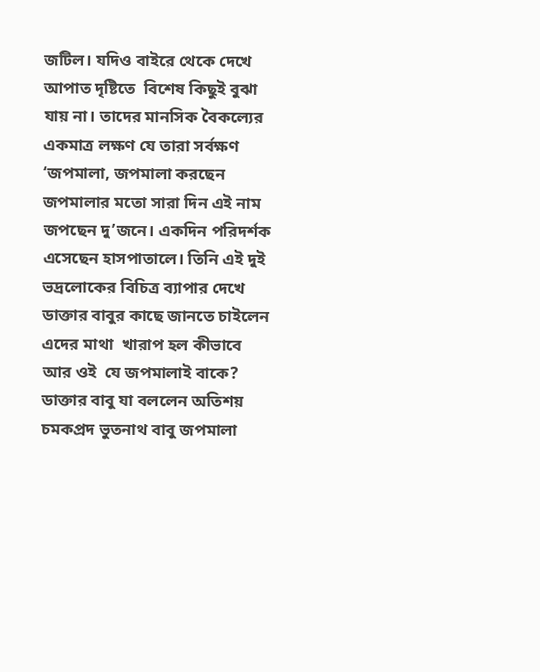জটিল। যদিও বাইরে থেকে দেখে আপাত দৃষ্টিতে  বিশেষ কিছুই বুঝা যায় না। তাদের মানসিক বৈকল্যের একমাত্র লক্ষণ যে তারা সর্বক্ষণ ‘জপমালা, জপমালা করছেন জপমালার মতো সারা দিন এই নাম জপছেন দু’জনে। একদিন পরিদর্শক এসেছেন হাসপাতালে। তিনি এই দুই ভদ্রলোকের বিচিত্র ব্যাপার দেখে ডাক্তার বাবুর কাছে জানতে চাইলেন এদের মাথা  খারাপ হল কীভাবে আর ওই  যে জপমালাই বাকে? ডাক্তার বাবু যা বললেন অতিশয় চমকপ্রদ ভুতনাথ বাবু জপমালা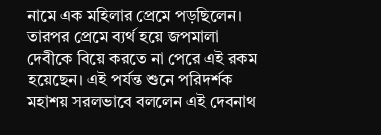নামে এক মহিলার প্রেমে পড়ছিলেন। তারপর প্রেমে ব্যর্থ হয়ে জপমালা দেবীকে বিয়ে করতে না পেরে এই রকম হয়েছেন। এই পর্যন্ত শুনে পরিদর্শক মহাশয় সরলভাবে বললেন এই দেবনাথ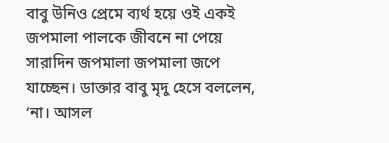বাবু উনিও প্রেমে ব্যর্থ হয়ে ওই একই জপমালা পালকে জীবনে না পেয়ে সারাদিন জপমালা জপমালা জপে যাচ্ছেন। ডাক্তার বাবু মৃদু হেসে বললেন,  ‘না। আসল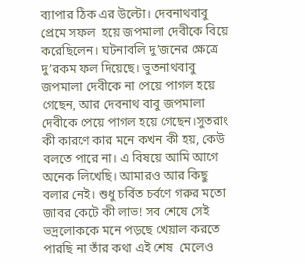ব্যাপার ঠিক এর উল্টো। দেবনাথবাবু প্রেমে সফল  হয়ে জপমালা দেবীকে বিয়ে করেছিলেন। ঘটনাবলি দু’জনের ক্ষেত্রে দু’রকম ফল দিয়েছে। ভুতনাথবাবু জপমালা দেবীকে না পেয়ে পাগল হয়ে গেছেন, আর দেবনাথ বাবু জপমালা দেবীকে পেয়ে পাগল হয়ে গেছেন।সুতরাং কী কারণে কার মনে কখন কী হয়, কেউ বলতে পারে না। এ বিষয়ে আমি আগে অনেক লিখেছি। আমারও আর কিছু বলার নেই। শুধু চর্বিত চর্বণে গরুর মতো জাবর কেটে কী লাভ! সব শেষে সেই ভদ্রলোককে মনে পড়ছে খেয়াল করতে পারছি না তাঁর কথা এই শেষ  মেলেও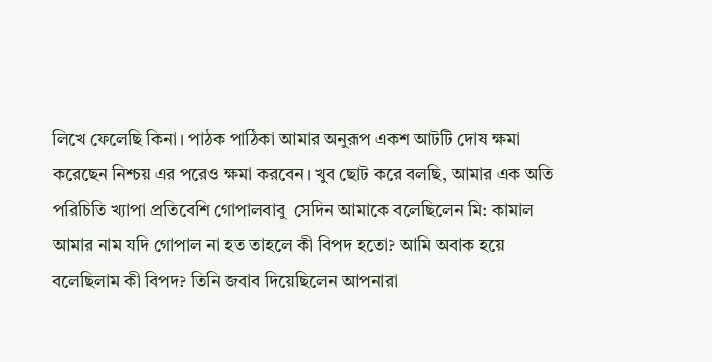লিখে ফেলেছি কিনা। পাঠক পাঠিকা আমার অনুরূপ একশ আটটি দোষ ক্ষমা করেছেন নিশ্চয় এর পরেও ক্ষমা করবেন। খুব ছোট করে বলছি, আমার এক অতি পরিচিতি খ্যাপা প্রতিবেশি গোপালবাবু  সেদিন আমাকে বলেছিলেন মি: কামাল আমার নাম যদি গোপাল না হত তাহলে কী বিপদ হতো? আমি অবাক হয়ে বলেছিলাম কী বিপদ? তিনি জবাব দিয়েছিলেন আপনারা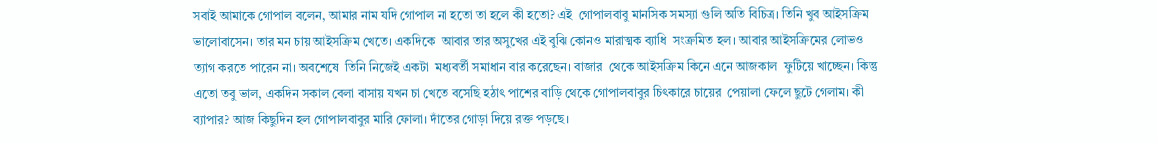সবাই আমাকে গোপাল বলেন, আমার নাম যদি গোপাল না হতো তা হলে কী হতো? এই  গোপালবাবু মানসিক সমস্যা গুলি অতি বিচিত্র। তিনি খুব আইসক্রিম ভালোবাসেন। তার মন চায় আইসক্রিম খেতে। একদিকে  আবার তার অসুখের এই বুঝি কোনও মারাত্মক ব্যাধি  সংক্রমিত হল। আবার আইসক্রিমের লোভও ত্যাগ করতে পারেন না। অবশেষে  তিনি নিজেই একটা  মধ্যবর্তী সমাধান বার করেছেন। বাজার  থেকে আইসক্রিম কিনে এনে আজকাল  ফুটিয়ে খাচ্ছেন। কিন্তু এতো তবু ভাল, একদিন সকাল বেলা বাসায় যখন চা খেতে বসেছি হঠাৎ পাশের বাড়ি থেকে গোপালবাবুর চিৎকারে চায়ের  পেয়ালা ফেলে ছুটে গেলাম। কী ব্যাপার? আজ কিছুদিন হল গোপালবাবুর মারি ফোলা। দাঁতের গোড়া দিয়ে রক্ত পড়ছে।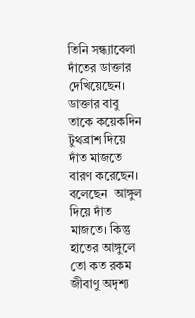তিনি সন্ধ্যাবেলা দাঁতের ডাক্তার দেখিয়েছেন। ডাক্তার বাবু  তাকে কয়েকদিন টুথব্রাশ দিয়ে দাঁত মাজতে বারণ করেছেন। বলেছেন  আঙ্গুল দিয়ে দাঁত মাজতে। কিন্তু হাতের আঙ্গুলে তো কত রকম জীবাণু অদৃশ্য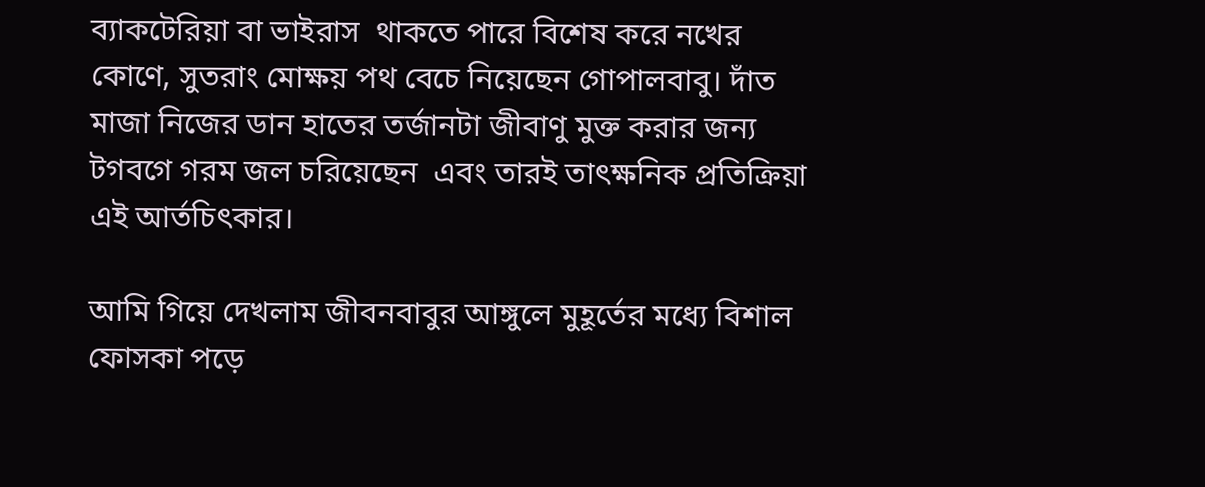ব্যাকটেরিয়া বা ভাইরাস  থাকতে পারে বিশেষ করে নখের কোণে, সুতরাং মোক্ষয় পথ বেচে নিয়েছেন গোপালবাবু। দাঁত মাজা নিজের ডান হাতের তর্জানটা জীবাণু মুক্ত করার জন্য টগবগে গরম জল চরিয়েছেন  এবং তারই তাৎক্ষনিক প্রতিক্রিয়া এই আর্তচিৎকার।

আমি গিয়ে দেখলাম জীবনবাবুর আঙ্গুলে মুহূর্তের মধ্যে বিশাল ফোসকা পড়ে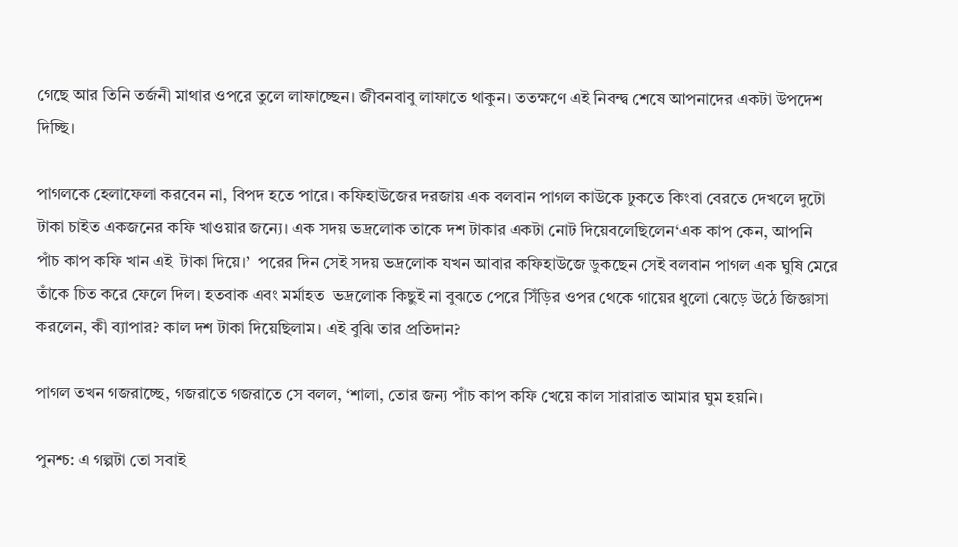গেছে আর তিনি তর্জনী মাথার ওপরে তুলে লাফাচ্ছেন। জীবনবাবু লাফাতে থাকুন। ততক্ষণে এই নিবন্দ্ব শেষে আপনাদের একটা উপদেশ দিচ্ছি।

পাগলকে হেলাফেলা করবেন না, বিপদ হতে পারে। কফিহাউজের দরজায় এক বলবান পাগল কাউকে ঢুকতে কিংবা বেরতে দেখলে দুটো টাকা চাইত একজনের কফি খাওয়ার জন্যে। এক সদয় ভদ্রলোক তাকে দশ টাকার একটা নোট দিয়েবলেছিলেন‘এক কাপ কেন, আপনি পাঁচ কাপ কফি খান এই  টাকা দিয়ে।’  পরের দিন সেই সদয় ভদ্রলোক যখন আবার কফিহাউজে ডুকছেন সেই বলবান পাগল এক ঘুষি মেরে তাঁকে চিত করে ফেলে দিল। হতবাক এবং মর্মাহত  ভদ্রলোক কিছুই না বুঝতে পেরে সিঁড়ির ওপর থেকে গায়ের ধুলো ঝেড়ে উঠে জিজ্ঞাসা করলেন, কী ব্যাপার? কাল দশ টাকা দিয়েছিলাম। এই বুঝি তার প্রতিদান?

পাগল তখন গজরাচ্ছে, গজরাতে গজরাতে সে বলল, ‘শালা, তোর জন্য পাঁচ কাপ কফি খেয়ে কাল সারারাত আমার ঘুম হয়নি।

পুনশ্চ: এ গল্পটা তো সবাই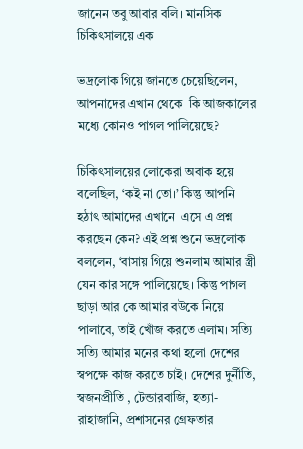জানেন তবু আবার বলি। মানসিক চিকিৎসালয়ে এক

ভদ্রলোক গিয়ে জানতে চেয়েছিলেন, আপনাদের এখান থেকে  কি আজকালের মধ্যে কোনও পাগল পালিয়েছে?

চিকিৎসালয়ের লোকেরা অবাক হয়ে বলেছিল, ‘কই না তো।’ কিন্তু আপনি হঠাৎ আমাদের এখানে  এসে এ প্রশ্ন করছেন কেন? এই প্রশ্ন শুনে ভদ্রলোক বললেন, ‘বাসায় গিয়ে শুনলাম আমার স্ত্রী যেন কার সঙ্গে পালিয়েছে। কিন্তু পাগল ছাড়া আর কে আমার বউকে নিয়ে পালাবে, তাই খোঁজ করতে এলাম। সত্যি সত্যি আমার মনের কথা হলো দেশের স্বপক্ষে কাজ করতে চাই। দেশের দুর্নীতি, স্বজনপ্রীতি , টেন্ডারবাজি, হত্যা- রাহাজানি, প্রশাসনের গ্রেফতার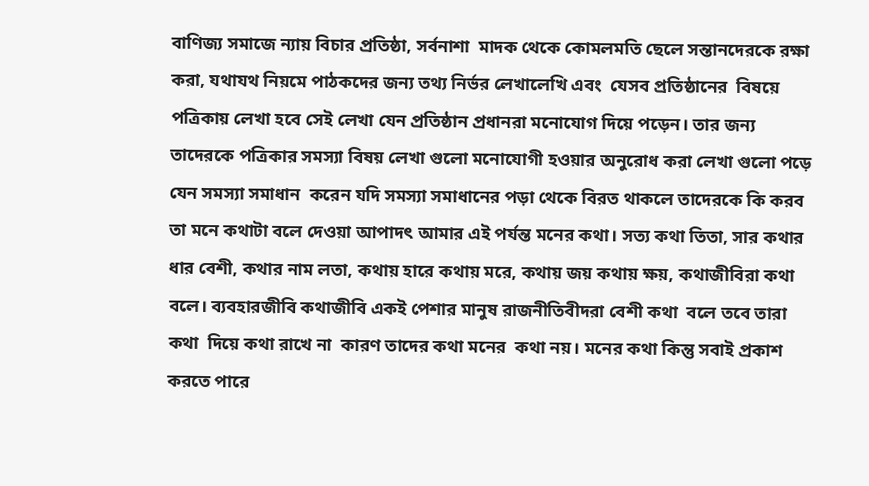বাণিজ্য সমাজে ন্যায় বিচার প্রতিষ্ঠা, সর্বনাশা  মাদক থেকে কোমলমতি ছেলে সন্তানদেরকে রক্ষা করা, যথাযথ নিয়মে পাঠকদের জন্য তথ্য নির্ভর লেখালেখি এবং  যেসব প্রতিষ্ঠানের  বিষয়ে পত্রিকায় লেখা হবে সেই লেখা যেন প্রতিষ্ঠান প্রধানরা মনোযোগ দিয়ে পড়েন। তার জন্য তাদেরকে পত্রিকার সমস্যা বিষয় লেখা গুলো মনোযোগী হওয়ার অনুরোধ করা লেখা গুলো পড়ে যেন সমস্যা সমাধান  করেন যদি সমস্যা সমাধানের পড়া থেকে বিরত থাকলে তাদেরকে কি করব তা মনে কথাটা বলে দেওয়া আপাদৎ আমার এই পর্যন্ত মনের কথা। সত্য কথা তিতা, সার কথার ধার বেশী, কথার নাম লতা, কথায় হারে কথায় মরে, কথায় জয় কথায় ক্ষয়, কথাজীবিরা কথা বলে। ব্যবহারজীবি কথাজীবি একই পেশার মানুষ রাজনীতিবীদরা বেশী কথা  বলে তবে তারা কথা  দিয়ে কথা রাখে না  কারণ তাদের কথা মনের  কথা নয়। মনের কথা কিন্তু সবাই প্রকাশ করতে পারে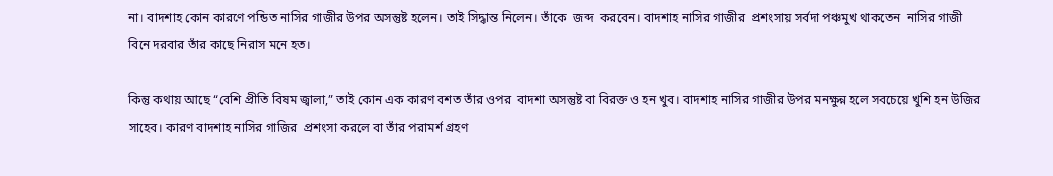না। বাদশাহ কোন কারণে পন্ডিত নাসির গাজীর উপর অসন্তুষ্ট হলেন। তাই সিদ্ধান্ত নিলেন। তাঁকে  জব্দ  করবেন। বাদশাহ নাসির গাজীর  প্রশংসায় সর্বদা পঞ্চমুখ থাকতেন  নাসির গাজী বিনে দরবার তাঁর কাছে নিরাস মনে হত।

কিন্তু কথায় আছে “বেশি প্রীতি বিষম জ্বালা,” তাই কোন এক কারণ বশত তাঁর ওপর  বাদশা অসন্তুষ্ট বা বিরক্ত ও হন খুব। বাদশাহ নাসির গাজীর উপর মনক্ষুন্ন হলে সবচেয়ে খুশি হন উজির সাহেব। কারণ বাদশাহ নাসির গাজির  প্রশংসা করলে বা তাঁর পরামর্শ গ্রহণ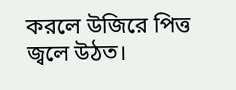করলে উজিরে পিত্ত জ্বলে উঠত।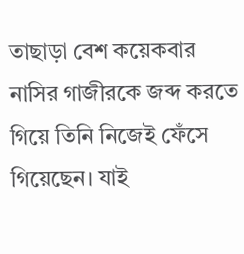তাছাড়া বেশ কয়েকবার  নাসির গাজীরকে জব্দ করতে গিয়ে তিনি নিজেই ফেঁসে গিয়েছেন। যাই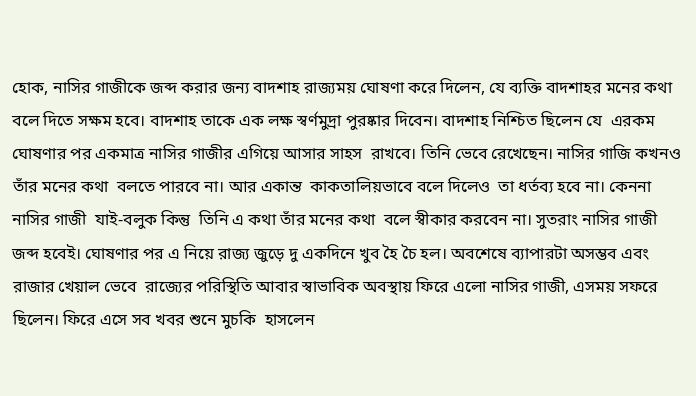হোক, নাসির গাজীকে জব্দ করার জন্য বাদশাহ রাজ্যময় ঘোষণা করে দিলেন, যে ব্যক্তি বাদশাহর মনের কথা বলে দিতে সক্ষম হবে। বাদশাহ তাকে এক লক্ষ স্বর্ণমুদ্রা পুরষ্কার দিবেন। বাদশাহ নিশ্চিত ছিলেন যে  এরকম ঘোষণার পর একমাত্র নাসির গাজীর এগিয়ে আসার সাহস  রাখবে। তিনি ভেবে রেখেছেন। নাসির গাজি কখনও তাঁর মনের কথা  বলতে পারবে না। আর একান্ত  কাকতালিয়ভাবে বলে দিলেও  তা ধর্তব্য হবে না। কেননা নাসির গাজী  যাই-বলুক কিন্তু  তিনি এ কথা তাঁর মনের কথা  বলে স্বীকার করবেন না। সুতরাং নাসির গাজী জব্দ হবেই। ঘোষণার পর এ নিয়ে রাজ্য জুড়ে দু একদিনে খুব হৈ চৈ হল। অবশেষে ব্যাপারটা অসম্ভব এবং রাজার খেয়াল ভেবে  রাজ্যের পরিস্থিতি আবার স্বাভাবিক অবস্থায় ফিরে এলো নাসির গাজী, এসময় সফরে ছিলেন। ফিরে এসে সব খবর শুনে মুচকি  হাসলেন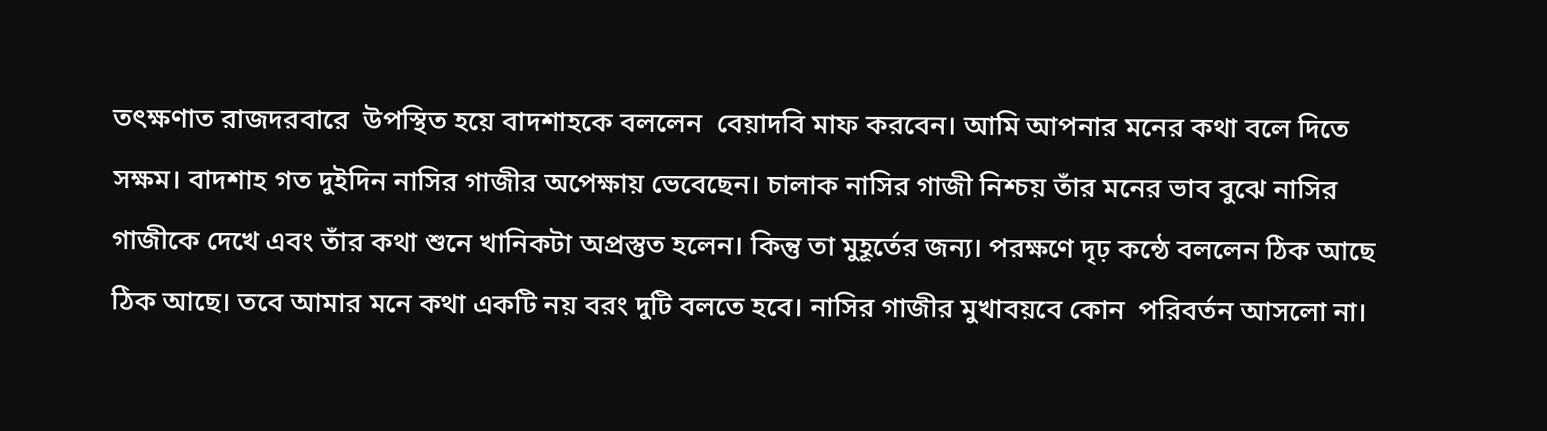তৎক্ষণাত রাজদরবারে  উপস্থিত হয়ে বাদশাহকে বললেন  বেয়াদবি মাফ করবেন। আমি আপনার মনের কথা বলে দিতে সক্ষম। বাদশাহ গত দুইদিন নাসির গাজীর অপেক্ষায় ভেবেছেন। চালাক নাসির গাজী নিশ্চয় তাঁর মনের ভাব বুঝে নাসির গাজীকে দেখে এবং তাঁর কথা শুনে খানিকটা অপ্রস্তুত হলেন। কিন্তু তা মুহূর্তের জন্য। পরক্ষণে দৃঢ় কন্ঠে বললেন ঠিক আছে ঠিক আছে। তবে আমার মনে কথা একটি নয় বরং দুটি বলতে হবে। নাসির গাজীর মুখাবয়বে কোন  পরিবর্তন আসলো না।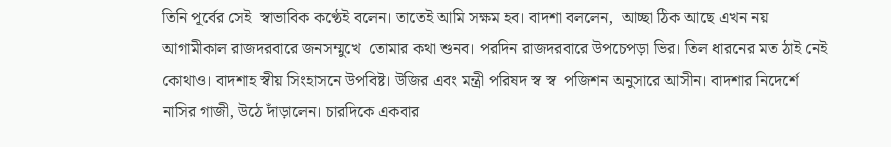তিনি পূর্বের সেই  স্বাভাবিক কণ্ঠেই বলেন। তাতেই আমি সক্ষম হব। বাদশা বললেন,  আচ্ছা ঠিক আছে এখন নয়  আগামীকাল রাজদরবারে জনসম্মুখে  তোমার কথা শুনব। পরদিন রাজদরবারে উপচেপড়া ভির। তিল ধারনের মত ঠাই নেই কোথাও। বাদশাহ স্বীয় সিংহাসনে উপবিষ্ট। উজির এবং মন্ত্রী পরিষদ স্ব স্ব  পজিশন অনুসারে আসীন। বাদশার নিদের্শে নাসির গাজী, উঠে দাঁড়ালেন। চারদিকে একবার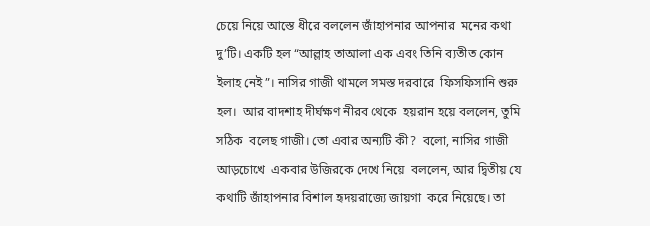চেয়ে নিয়ে আস্তে ধীরে বললেন জাঁহাপনার আপনার  মনের কথা দু’টি। একটি হল “আল্লাহ তাআলা এক এবং তিনি ব্যতীত কোন ইলাহ নেই”। নাসির গাজী থামলে সমস্ত দরবারে  ফিসফিসানি শুরু হল।  আর বাদশাহ দীর্ঘক্ষণ নীরব থেকে  হয়রান হয়ে বললেন, তুমি সঠিক  বলেছ গাজী। তো এবার অন্যটি কী?  বলো, নাসির গাজী আড়চোখে  একবার উজিরকে দেখে নিয়ে  বললেন, আর দ্বিতীয় যে কথাটি জাঁহাপনার বিশাল হৃদয়রাজ্যে জায়গা  করে নিয়েছে। তা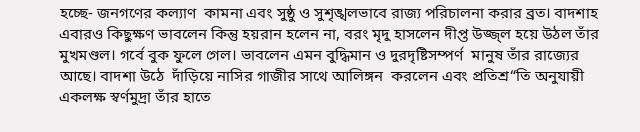হচ্ছে- জনগণের কল্যাণ  কামনা এবং সুষ্ঠু ও সুশৃঙ্খলভাবে রাজ্য পরিচালনা করার ব্রত। বাদশাহ এবারও কিছুক্ষণ ভাবলেন কিন্তু হয়রান হলেন না, বরং মৃদু হাসলেন দীপ্ত উজ্জ্ল হয়ে উঠল তাঁর মুখমণ্ডল। গর্বে বুক ফুলে গেল। ভাবলেন এমন বুদ্ধিমান ও দুরদৃষ্টিসম্পর্ণ  মানুষ তাঁর রাজ্যের আছে। বাদশা উঠে  দাঁড়িয়ে নাসির গাজীর সাথে আলিঙ্গন  করলেন এবং প্রতিশ্র“তি অনুযায়ী একলক্ষ স্বর্ণমুদ্রা তাঁর হাতে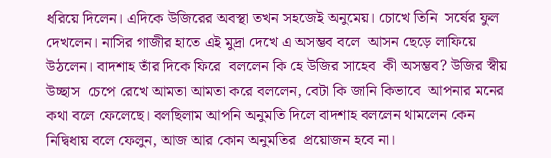ধরিয়ে দিলেন। এদিকে উজিরের অবস্থা তখন সহজেই অনুমেয়। চোখে তিনি  সর্ষের ফুল দেখলেন। নাসির গাজীর হাতে এই মুদ্রা দেখে এ অসম্ভব বলে  আসন ছেড়ে লাফিয়ে উঠলেন। বাদশাহ তাঁর দিকে ফিরে  বললেন কি হে উজির সাহেব  কী অসম্ভব? উজির স্বীয় উচ্ছাস  চেপে রেখে আমতা আমতা করে বললেন, বেটা কি জানি কিভাবে  আপনার মনের কথা বলে ফেলেছে। বলছিলাম আপনি অনুমতি দিলে বাদশাহ বললেন থামলেন কেন নিদ্বিধায় বলে ফেলুন, আজ আর কোন অনুমতির  প্রয়োজন হবে না।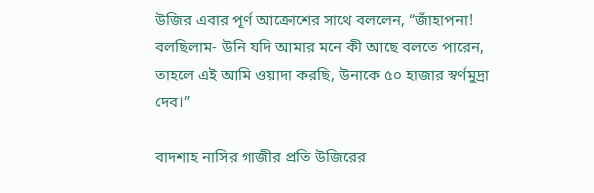উজির এবার পূর্ণ আক্রোশের সাথে বললেন, “জাঁহাপনা! বলছিলাম- উনি যদি আমার মনে কী আছে বলতে পারেন, তাহলে এই আমি ওয়াদা করছি, উনাকে ৫০ হাজার স্বর্ণমুদ্রা দেব।”

বাদশাহ নাসির গাজীর প্রতি উজিরের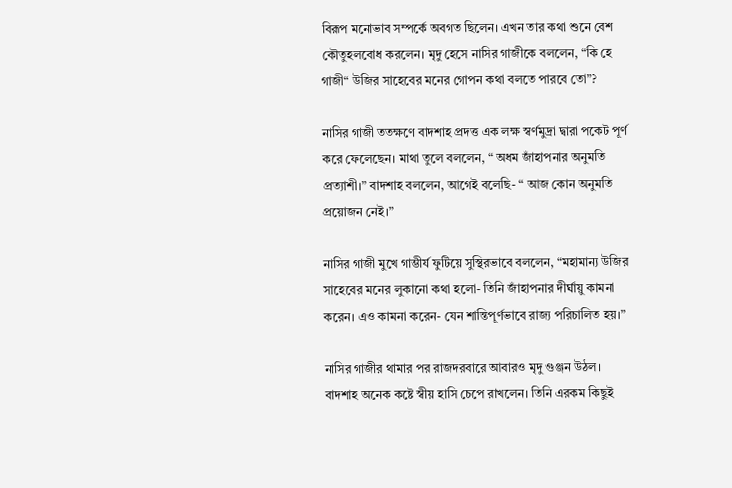বিরূপ মনোভাব সম্পর্কে অবগত ছিলেন। এখন তার কথা শুনে বেশ কৌতুহলবোধ করলেন। মৃদু হেসে নাসির গাজীকে বললেন, “কি হে গাজী“ উজির সাহেবের মনের গোপন কথা বলতে পারবে তো”?

নাসির গাজী ততক্ষণে বাদশাহ প্রদত্ত এক লক্ষ স্বর্ণমুদ্রা দ্বারা পকেট পূর্ণ করে ফেলেছেন। মাথা তুলে বললেন, “ অধম জাঁহাপনার অনুমতি প্রত্যাশী।” বাদশাহ বললেন, আগেই বলেছি- “ আজ কোন অনুমতি প্রয়োজন নেই।”

নাসির গাজী মুখে গাম্ভীর্য ফুটিয়ে সুস্থিরভাবে বললেন, “মহামান্য উজির সাহেবের মনের লুকানো কথা হলো- তিনি জাঁহাপনার দীর্ঘায়ু কামনা করেন। এও কামনা করেন- যেন শান্তিপূর্ণভাবে রাজ্য পরিচালিত হয়।”

নাসির গাজীর থামার পর রাজদরবারে আবারও মৃদু গুঞ্জন উঠল। বাদশাহ অনেক কষ্টে স্বীয় হাসি চেপে রাখলেন। তিনি এরকম কিছুই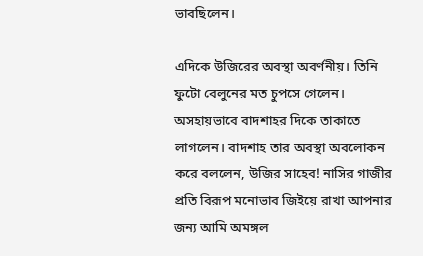ভাবছিলেন।

এদিকে উজিরের অবস্থা অবর্ণনীয়। তিনি ফুটো বেলুনের মত চুপসে গেলেন। অসহায়ভাবে বাদশাহর দিকে তাকাতে লাগলেন। বাদশাহ তার অবস্থা অবলোকন করে বললেন, উজির সাহেব! নাসির গাজীর প্রতি বিরূপ মনোভাব জিইয়ে রাখা আপনার জন্য আমি অমঙ্গল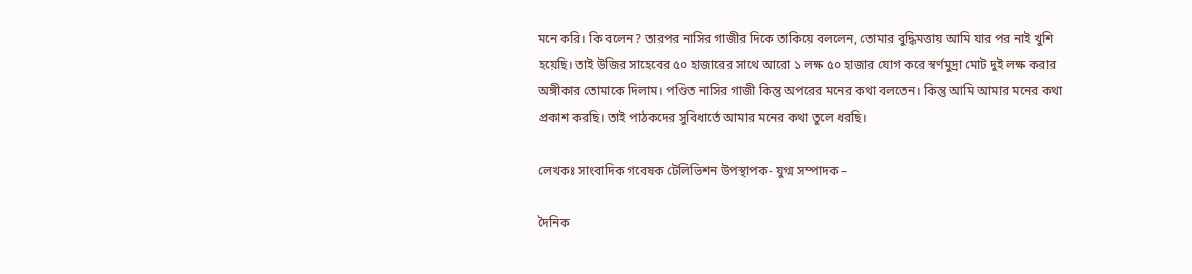মনে করি। কি বলেন? তারপর নাসির গাজীর দিকে তাকিয়ে বললেন, তোমার বুদ্ধিমত্তায় আমি যার পর নাই খুশি হয়েছি। তাই উজির সাহেবের ৫০ হাজারের সাথে আরো ১ লক্ষ ৫০ হাজার যোগ করে স্বর্ণমুদ্রা মোট দুই লক্ষ করার অঙ্গীকার তোমাকে দিলাম। পণ্ডিত নাসির গাজী কিন্তু অপরের মনের কথা বলতেন। কিন্তু আমি আমার মনের কথা প্রকাশ করছি। তাই পাঠকদের সুবিধার্তে আমার মনের কথা তুলে ধরছি।

লেখকঃ সাংবাদিক গবেষক টেলিভিশন উপস্থাপক- যুগ্ম সম্পাদক –

দৈনিক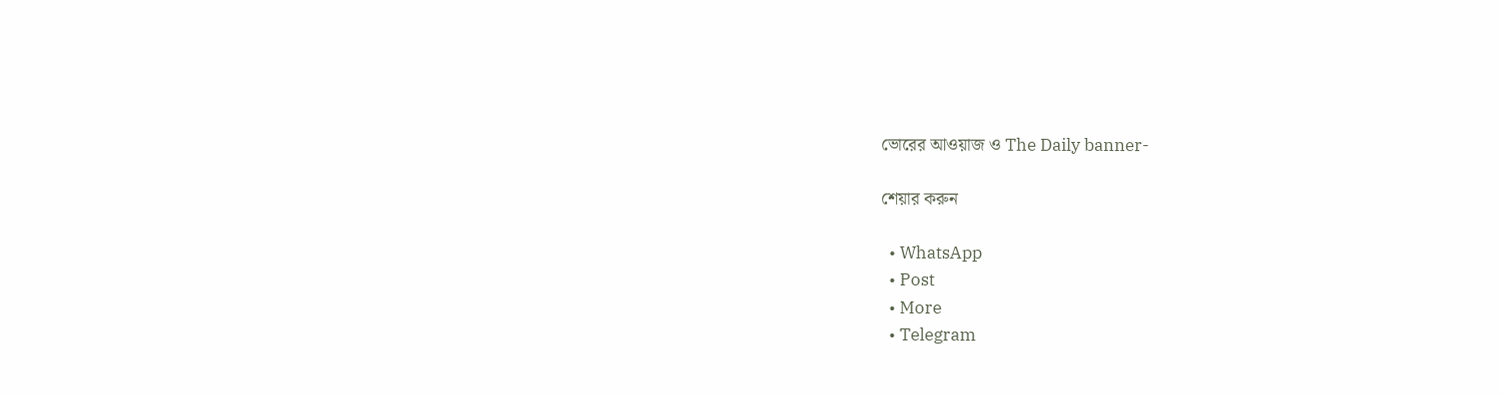ভোরের আওয়াজ ও The Daily banner-

শেয়ার করুন

  • WhatsApp
  • Post
  • More
  • Telegram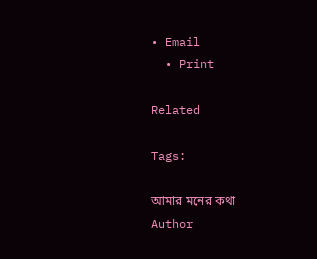• Email
  • Print

Related

Tags:

আমার মনের কথা
Author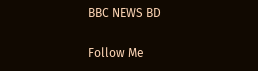BBC NEWS BD

Follow Me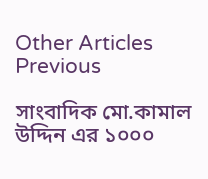Other Articles
Previous

সাংবাদিক মো.কামাল উদ্দিন এর ১০০০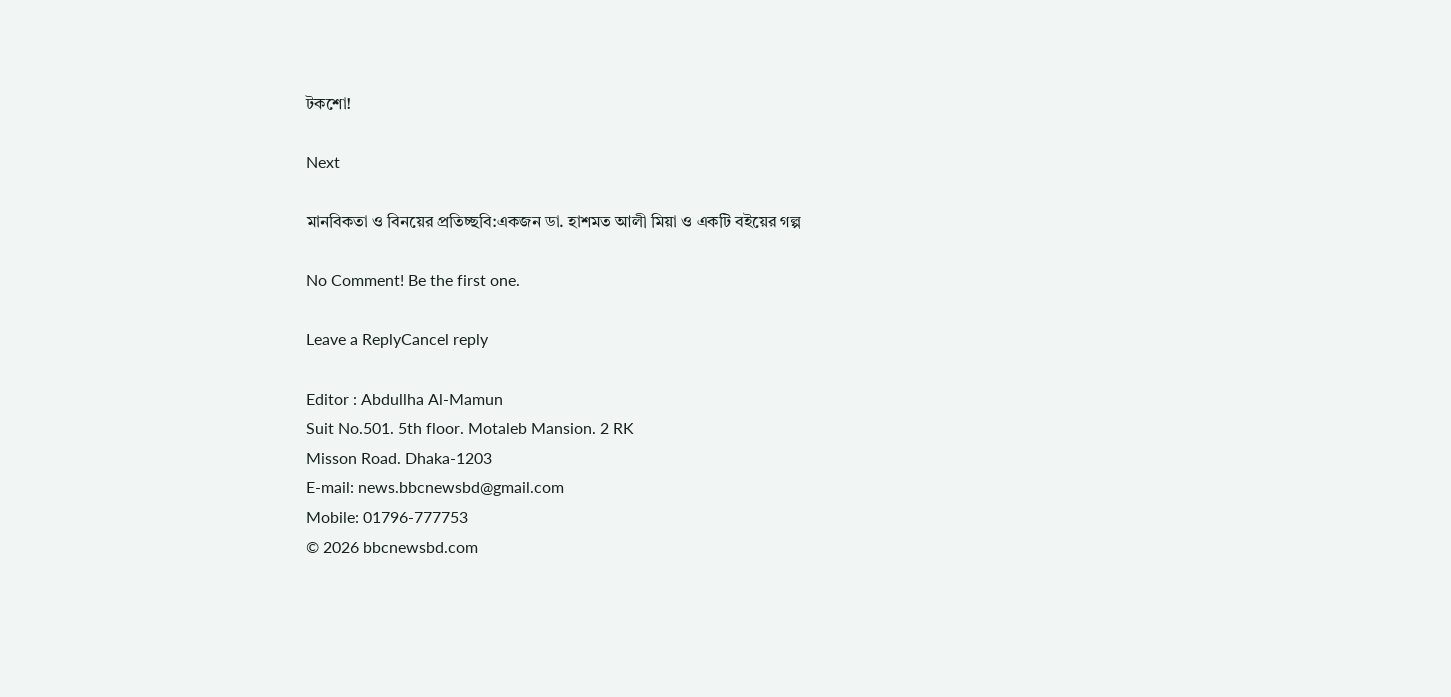টকশো!

Next

মানবিকতা ও বিনয়ের প্রতিচ্ছবি:একজন ডা. হাশমত আলী মিয়া ও একটি বইয়ের গল্প

No Comment! Be the first one.

Leave a ReplyCancel reply

Editor : Abdullha Al-Mamun
Suit No.501. 5th floor. Motaleb Mansion. 2 RK
Misson Road. Dhaka-1203
E-mail: news.bbcnewsbd@gmail.com
Mobile: 01796-777753
© 2026 bbcnewsbd.com